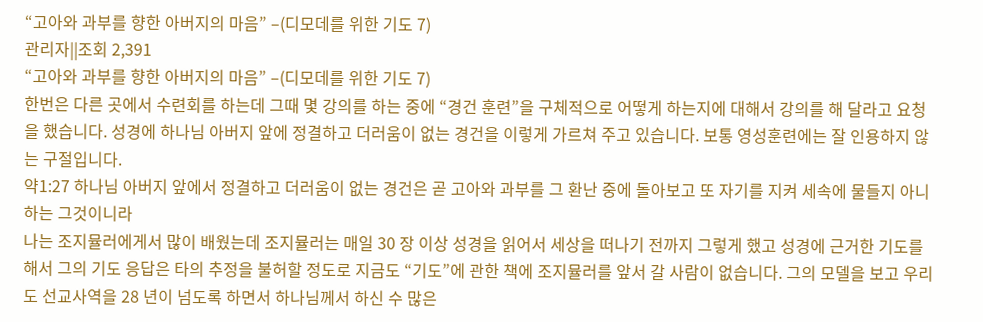“고아와 과부를 향한 아버지의 마음” –(디모데를 위한 기도 7)
관리자||조회 2,391
“고아와 과부를 향한 아버지의 마음” –(디모데를 위한 기도 7)
한번은 다른 곳에서 수련회를 하는데 그때 몇 강의를 하는 중에 “경건 훈련”을 구체적으로 어떻게 하는지에 대해서 강의를 해 달라고 요청을 했습니다. 성경에 하나님 아버지 앞에 정결하고 더러움이 없는 경건을 이렇게 가르쳐 주고 있습니다. 보통 영성훈련에는 잘 인용하지 않는 구절입니다.
약1:27 하나님 아버지 앞에서 정결하고 더러움이 없는 경건은 곧 고아와 과부를 그 환난 중에 돌아보고 또 자기를 지켜 세속에 물들지 아니하는 그것이니라
나는 조지뮬러에게서 많이 배웠는데 조지뮬러는 매일 30 장 이상 성경을 읽어서 세상을 떠나기 전까지 그렇게 했고 성경에 근거한 기도를 해서 그의 기도 응답은 타의 추정을 불허할 정도로 지금도 “기도”에 관한 책에 조지뮬러를 앞서 갈 사람이 없습니다. 그의 모델을 보고 우리도 선교사역을 28 년이 넘도록 하면서 하나님께서 하신 수 많은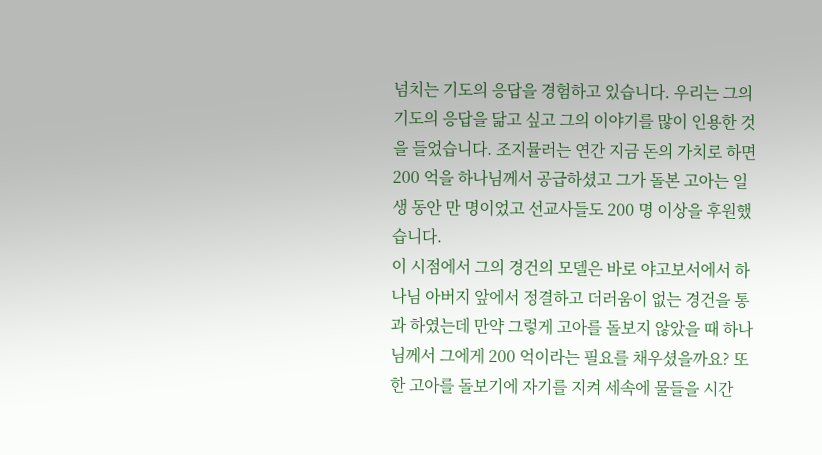넘치는 기도의 응답을 경험하고 있습니다. 우리는 그의 기도의 응답을 닮고 싶고 그의 이야기를 많이 인용한 것을 들었습니다. 조지뮬러는 연간 지금 돈의 가치로 하면 200 억을 하나님께서 공급하셨고 그가 돌본 고아는 일생 동안 만 명이었고 선교사들도 200 명 이상을 후원했습니다.
이 시점에서 그의 경건의 모델은 바로 야고보서에서 하나님 아버지 앞에서 정결하고 더러움이 없는 경건을 통과 하였는데 만약 그렇게 고아를 돌보지 않았을 때 하나님께서 그에게 200 억이라는 필요를 채우셨을까요? 또한 고아를 돌보기에 자기를 지켜 세속에 물들을 시간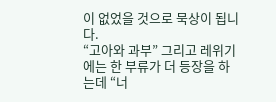이 없었을 것으로 묵상이 됩니다.
“고아와 과부” 그리고 레위기에는 한 부류가 더 등장을 하는데 “너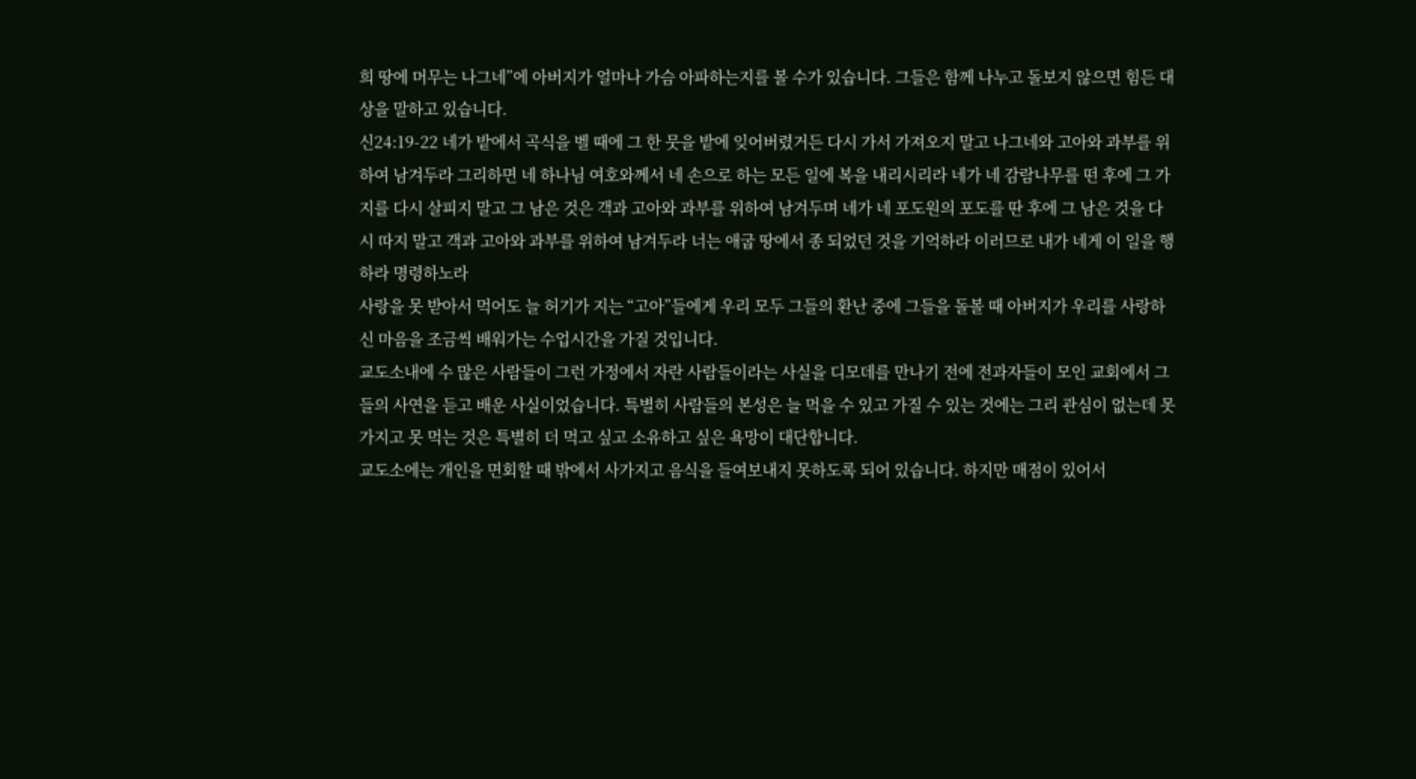희 땅에 머무는 나그네”에 아버지가 얼마나 가슴 아파하는지를 볼 수가 있습니다. 그들은 함께 나누고 돌보지 않으면 힘든 대상을 말하고 있습니다.
신24:19-22 네가 밭에서 곡식을 벨 때에 그 한 뭇을 밭에 잊어버렸거든 다시 가서 가져오지 말고 나그네와 고아와 과부를 위하여 남겨두라 그리하면 네 하나님 여호와께서 네 손으로 하는 모든 일에 복을 내리시리라 네가 네 감람나무를 떤 후에 그 가지를 다시 살피지 말고 그 남은 것은 객과 고아와 과부를 위하여 남겨두며 네가 네 포도원의 포도를 딴 후에 그 남은 것을 다시 따지 말고 객과 고아와 과부를 위하여 남겨두라 너는 애굽 땅에서 종 되었던 것을 기억하라 이러므로 내가 네게 이 일을 행하라 명령하노라
사랑을 못 받아서 먹어도 늘 허기가 지는 “고아”들에게 우리 모두 그들의 환난 중에 그들을 돌볼 때 아버지가 우리를 사랑하신 마음을 조금씩 배워가는 수업시간을 가질 것입니다.
교도소내에 수 많은 사람들이 그런 가정에서 자란 사람들이라는 사실을 디모데를 만나기 전에 전과자들이 모인 교회에서 그들의 사연을 듣고 배운 사실이었습니다. 특별히 사람들의 본성은 늘 먹을 수 있고 가질 수 있는 것에는 그리 관심이 없는데 못 가지고 못 먹는 것은 특별히 더 먹고 싶고 소유하고 싶은 욕망이 대단합니다.
교도소에는 개인을 면회할 때 밖에서 사가지고 음식을 들여보내지 못하도록 되어 있습니다. 하지만 매점이 있어서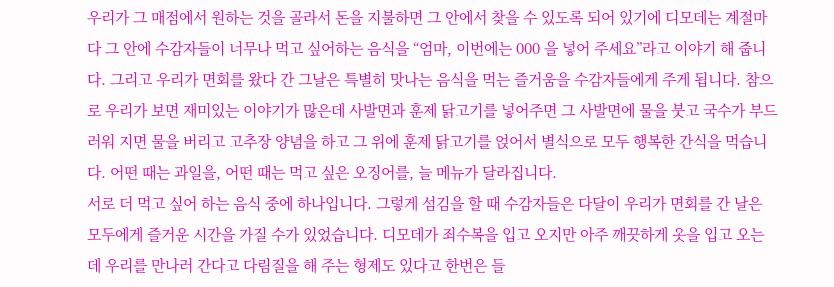우리가 그 매점에서 원하는 것을 골라서 돈을 지불하면 그 안에서 찾을 수 있도록 되어 있기에 디모데는 계절마다 그 안에 수감자들이 너무나 먹고 싶어하는 음식을 “엄마, 이번에는 000 을 넣어 주세요”라고 이야기 해 줍니다. 그리고 우리가 면회를 왔다 간 그날은 특별히 맛나는 음식을 먹는 즐거움을 수감자들에게 주게 됩니다. 참으로 우리가 보면 재미있는 이야기가 많은데 사발면과 훈제 닭고기를 넣어주면 그 사발면에 물을 붓고 국수가 부드러워 지면 물을 버리고 고추장 양념을 하고 그 위에 훈제 닭고기를 얹어서 별식으로 모두 행복한 간식을 먹습니다. 어떤 때는 과일을, 어떤 때는 먹고 싶은 오징어를, 늘 메뉴가 달라집니다.
서로 더 먹고 싶어 하는 음식 중에 하나입니다. 그렇게 섬김을 할 때 수감자들은 다달이 우리가 면회를 간 날은 모두에게 즐거운 시간을 가질 수가 있었습니다. 디모데가 죄수복을 입고 오지만 아주 깨끗하게 옷을 입고 오는데 우리를 만나러 간다고 다림질을 해 주는 형제도 있다고 한번은 들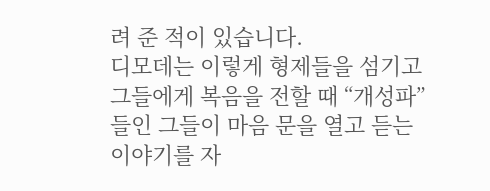려 준 적이 있습니다.
디모데는 이렇게 형제들을 섬기고 그들에게 복음을 전할 때 “개성파” 들인 그들이 마음 문을 열고 듣는 이야기를 자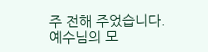주 전해 주었습니다.
예수님의 모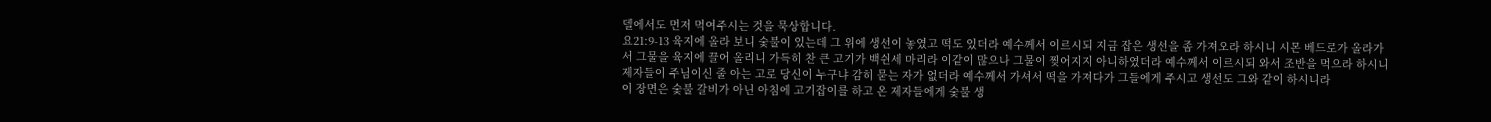델에서도 먼저 먹여주시는 것을 묵상합니다.
요21:9-13 육지에 올라 보니 숯불이 있는데 그 위에 생선이 놓였고 떡도 있더라 예수께서 이르시되 지금 잡은 생선을 좀 가져오라 하시니 시몬 베드로가 올라가서 그물을 육지에 끌어 올리니 가득히 찬 큰 고기가 백쉰세 마리라 이같이 많으나 그물이 찢어지지 아니하였더라 예수께서 이르시되 와서 조반을 먹으라 하시니 제자들이 주님이신 줄 아는 고로 당신이 누구냐 감히 묻는 자가 없더라 예수께서 가셔서 떡을 가져다가 그들에게 주시고 생선도 그와 같이 하시니라
이 장면은 숯불 갈비가 아닌 아침에 고기잡이를 하고 온 제자들에게 숯불 생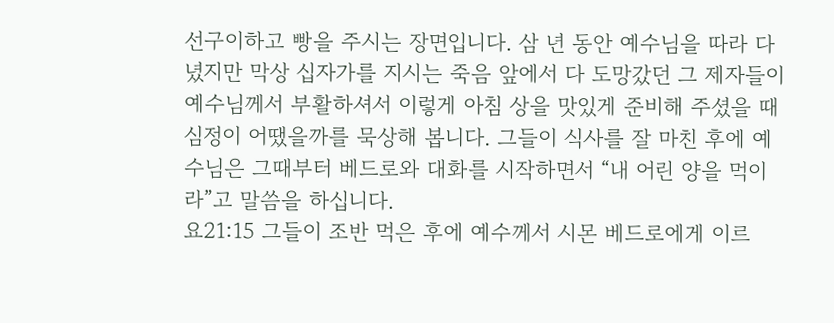선구이하고 빵을 주시는 장면입니다. 삼 년 동안 예수님을 따라 다녔지만 막상 십자가를 지시는 죽음 앞에서 다 도망갔던 그 제자들이 예수님께서 부활하셔서 이렇게 아침 상을 맛있게 준비해 주셨을 때 심정이 어땠을까를 묵상해 봅니다. 그들이 식사를 잘 마친 후에 예수님은 그때부터 베드로와 대화를 시작하면서 “내 어린 양을 먹이라”고 말씀을 하십니다.
요21:15 그들이 조반 먹은 후에 예수께서 시몬 베드로에게 이르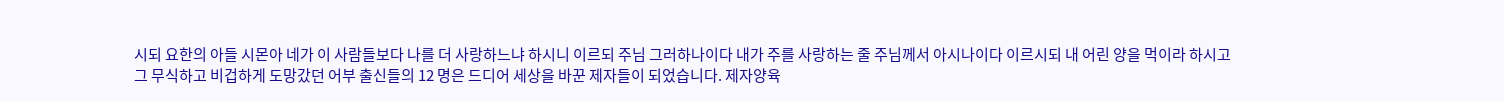시되 요한의 아들 시몬아 네가 이 사람들보다 나를 더 사랑하느냐 하시니 이르되 주님 그러하나이다 내가 주를 사랑하는 줄 주님께서 아시나이다 이르시되 내 어린 양을 먹이라 하시고
그 무식하고 비겁하게 도망갔던 어부 출신들의 12 명은 드디어 세상을 바꾼 제자들이 되었습니다. 제자양육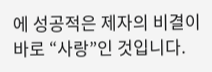에 성공적은 제자의 비결이 바로 “사랑”인 것입니다.